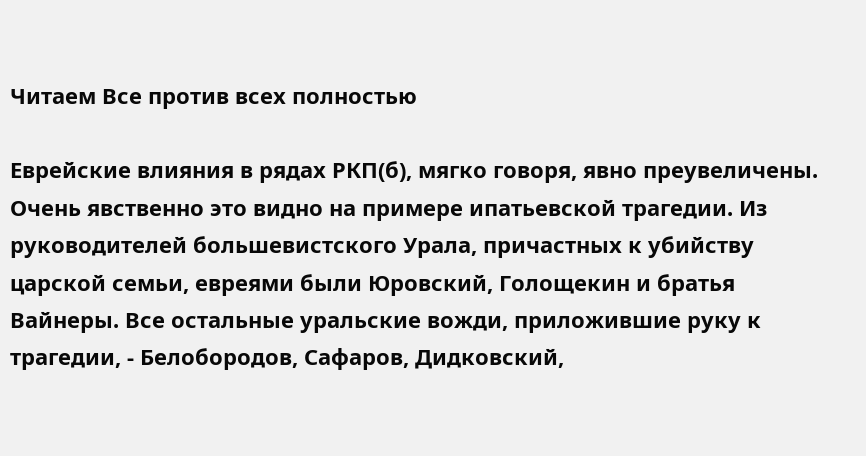Читаем Все против всех полностью

Еврейские влияния в рядах РКП(б), мягко говоря, явно преувеличены. Очень явственно это видно на примере ипатьевской трагедии. Из руководителей большевистского Урала, причастных к убийству царской семьи, евреями были Юровский, Голощекин и братья Вайнеры. Все остальные уральские вожди, приложившие руку к трагедии, - Белобородов, Сафаров, Дидковский,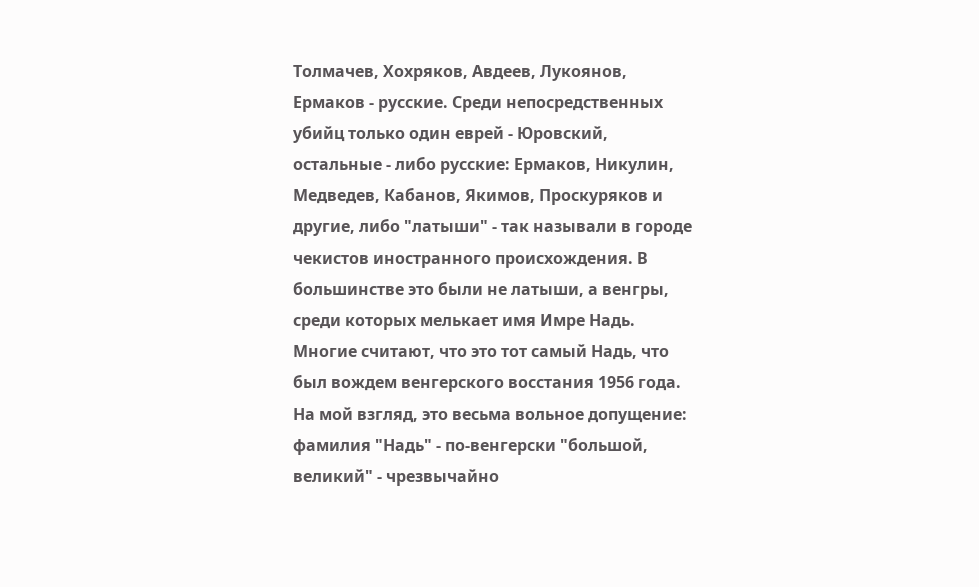Толмачев, Хохряков, Авдеев, Лукоянов, Ермаков - русские. Среди непосредственных убийц только один еврей - Юровский, остальные - либо русские: Ермаков, Никулин, Медведев, Кабанов, Якимов, Проскуряков и другие, либо "латыши" - так называли в городе чекистов иностранного происхождения. В большинстве это были не латыши, а венгры, среди которых мелькает имя Имре Надь. Многие считают, что это тот самый Надь, что был вождем венгерского восстания 1956 года. На мой взгляд, это весьма вольное допущение: фамилия "Надь" - по-венгерски "большой, великий" - чрезвычайно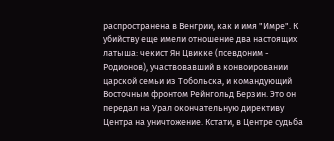распространена в Венгрии, как и имя "Имре". К убийству еще имели отношение два настоящих латыша: чекист Ян Цвикке (псевдоним - Родионов), участвовавший в конвоировании царской семьи из Тобольска, и командующий Восточным фронтом Рейнгольд Берзин. Это он передал на Урал окончательную директиву Центра на уничтожение. Кстати, в Центре судьба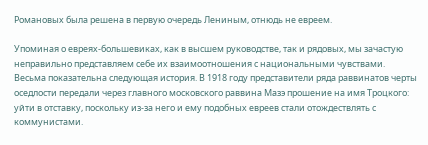Романовых была решена в первую очередь Лениным, отнюдь не евреем.

Упоминая о евреях-большевиках, как в высшем руководстве, так и рядовых, мы зачастую неправильно представляем себе их взаимоотношения с национальными чувствами. Весьма показательна следующая история. В 1918 году представители ряда раввинатов черты оседлости передали через главного московского раввина Мазэ прошение на имя Троцкого: уйти в отставку, поскольку из-за него и ему подобных евреев стали отождествлять с коммунистами.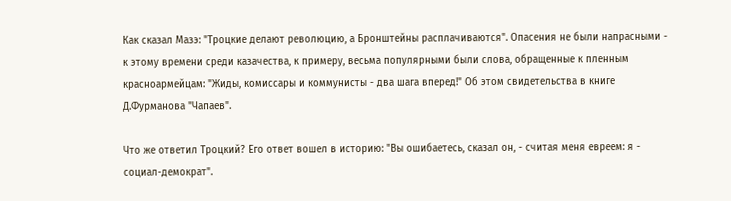Как сказал Мазэ: "Троцкие делают революцию, а Бронштейны расплачиваются". Опасения не были напрасными - к этому времени среди казачества, к примеру, весьма популярными были слова, обращенные к пленным красноармейцам: "Жиды, комиссары и коммунисты - два шага вперед!" Об этом свидетельства в книге Д.Фурманова "Чапаев".

Что же ответил Троцкий? Его ответ вошел в историю: "Вы ошибаетесь, сказал он, - считая меня евреем: я - социал-демократ".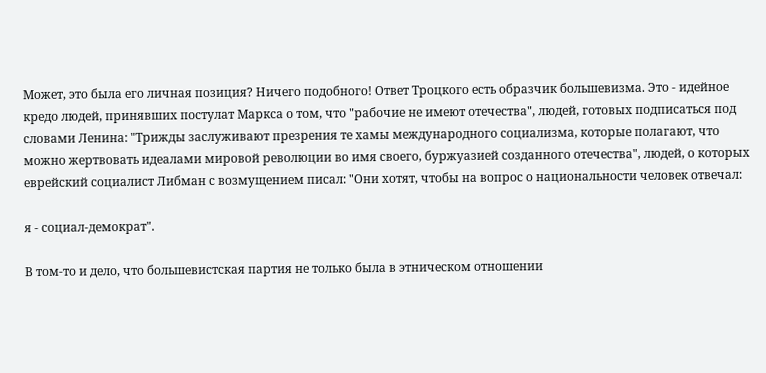Может, это была его личная позиция? Ничего подобного! Ответ Троцкого есть образчик большевизма. Это - идейное кредо людей, принявших постулат Маркса о том, что "рабочие не имеют отечества", людей, готовых подписаться под словами Ленина: "Трижды заслуживают презрения те хамы международного социализма, которые полагают, что можно жертвовать идеалами мировой революции во имя своего, буржуазией созданного отечества", людей, о которых еврейский социалист Либман с возмущением писал: "Они хотят, чтобы на вопрос о национальности человек отвечал:

я - социал-демократ".

В том-то и дело, что большевистская партия не только была в этническом отношении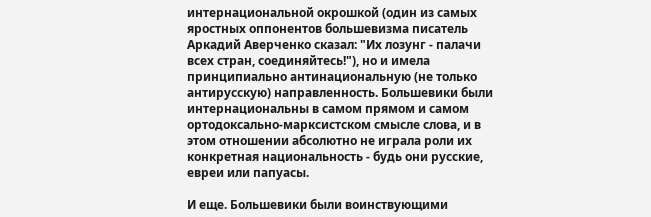интернациональной окрошкой (один из самых яростных оппонентов большевизма писатель Аркадий Аверченко сказал: "Их лозунг - палачи всех стран, соединяйтесь!"), но и имела принципиально антинациональную (не только антирусскую) направленность. Большевики были интернациональны в самом прямом и самом ортодоксально-марксистском смысле слова, и в этом отношении абсолютно не играла роли их конкретная национальность - будь они русские, евреи или папуасы.

И еще. Большевики были воинствующими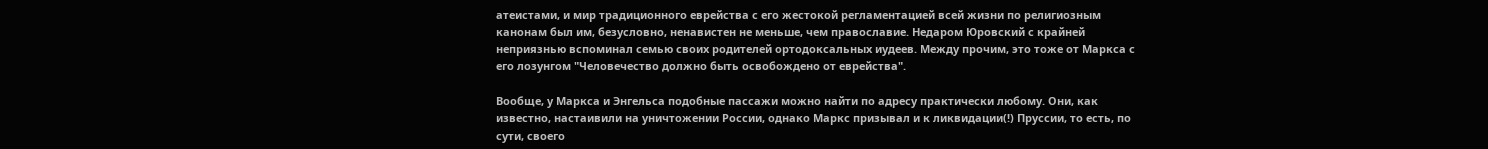атеистами, и мир традиционного еврейства с его жестокой регламентацией всей жизни по религиозным канонам был им, безусловно, ненавистен не меньше, чем православие. Недаром Юровский с крайней неприязнью вспоминал семью своих родителей ортодоксальных иудеев. Между прочим, это тоже от Маркса с его лозунгом "Человечество должно быть освобождено от еврейства".

Вообще, у Маркса и Энгельса подобные пассажи можно найти по адресу практически любому. Они, как известно, настаивили на уничтожении России, однако Маркс призывал и к ликвидации(!) Пруссии, то есть, по сути, своего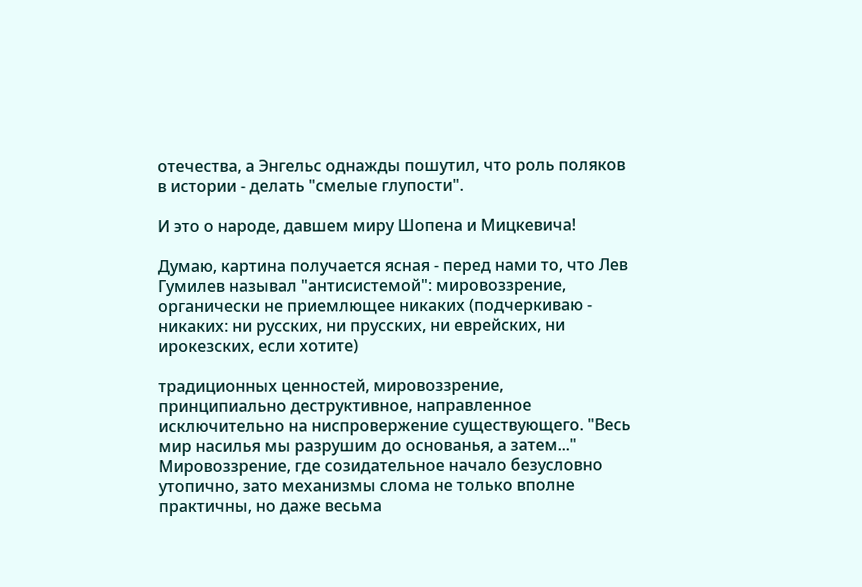отечества, а Энгельс однажды пошутил, что роль поляков в истории - делать "смелые глупости".

И это о народе, давшем миру Шопена и Мицкевича!

Думаю, картина получается ясная - перед нами то, что Лев Гумилев называл "антисистемой": мировоззрение, органически не приемлющее никаких (подчеркиваю - никаких: ни русских, ни прусских, ни еврейских, ни ирокезских, если хотите)

традиционных ценностей, мировоззрение, принципиально деструктивное, направленное исключительно на ниспровержение существующего. "Весь мир насилья мы разрушим до основанья, а затем..." Мировоззрение, где созидательное начало безусловно утопично, зато механизмы слома не только вполне практичны, но даже весьма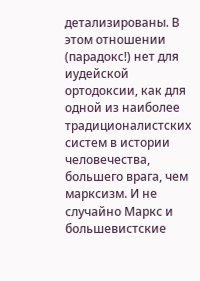детализированы. В этом отношении (парадокс!) нет для иудейской ортодоксии, как для одной из наиболее традиционалистских систем в истории человечества, большего врага, чем марксизм. И не случайно Маркс и большевистские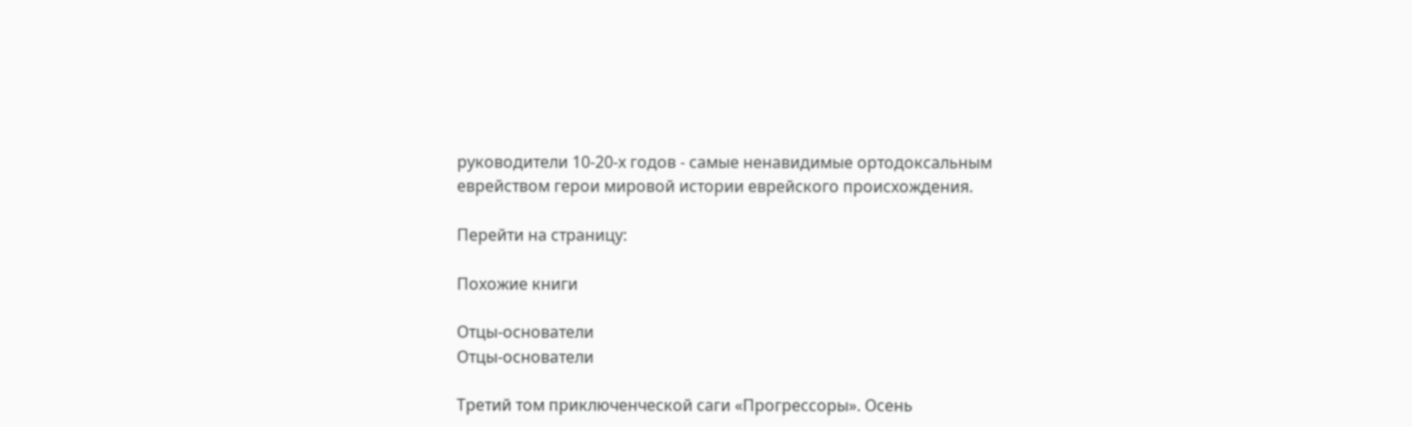руководители 10-20-х годов - самые ненавидимые ортодоксальным еврейством герои мировой истории еврейского происхождения.

Перейти на страницу:

Похожие книги

Отцы-основатели
Отцы-основатели

Третий том приключенческой саги «Прогрессоры». Осень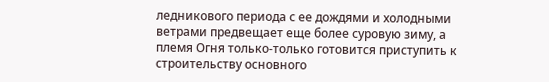ледникового периода с ее дождями и холодными ветрами предвещает еще более суровую зиму, а племя Огня только-только готовится приступить к строительству основного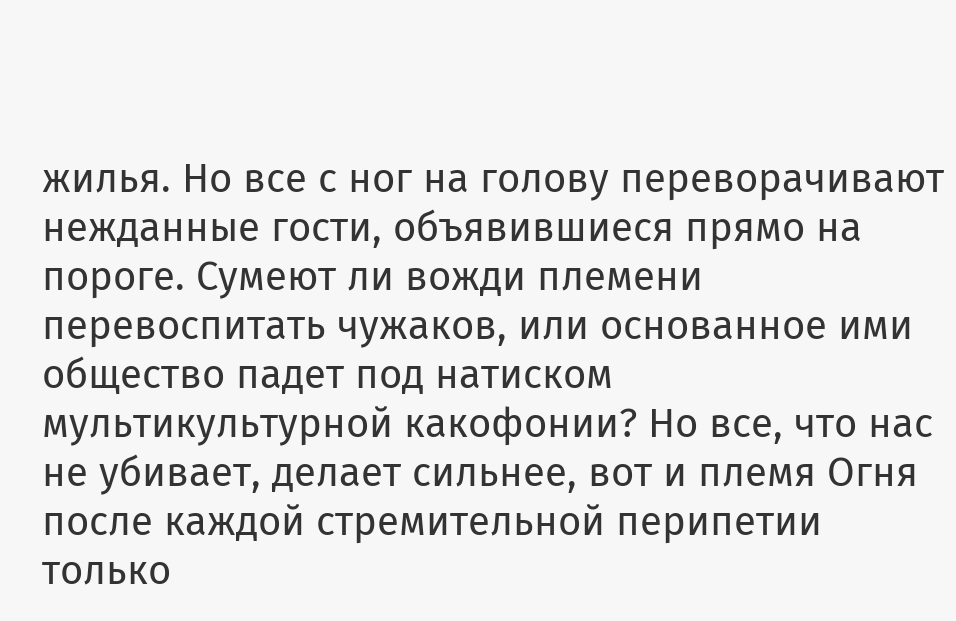жилья. Но все с ног на голову переворачивают нежданные гости, объявившиеся прямо на пороге. Сумеют ли вожди племени перевоспитать чужаков, или основанное ими общество падет под натиском мультикультурной какофонии? Но все, что нас не убивает, делает сильнее, вот и племя Огня после каждой стремительной перипетии только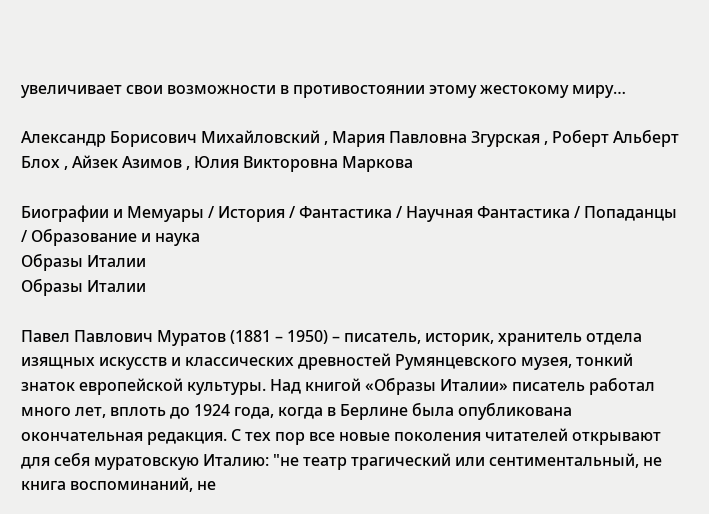увеличивает свои возможности в противостоянии этому жестокому миру…

Александр Борисович Михайловский , Мария Павловна Згурская , Роберт Альберт Блох , Айзек Азимов , Юлия Викторовна Маркова

Биографии и Мемуары / История / Фантастика / Научная Фантастика / Попаданцы / Образование и наука
Образы Италии
Образы Италии

Павел Павлович Муратов (1881 – 1950) – писатель, историк, хранитель отдела изящных искусств и классических древностей Румянцевского музея, тонкий знаток европейской культуры. Над книгой «Образы Италии» писатель работал много лет, вплоть до 1924 года, когда в Берлине была опубликована окончательная редакция. С тех пор все новые поколения читателей открывают для себя муратовскую Италию: "не театр трагический или сентиментальный, не книга воспоминаний, не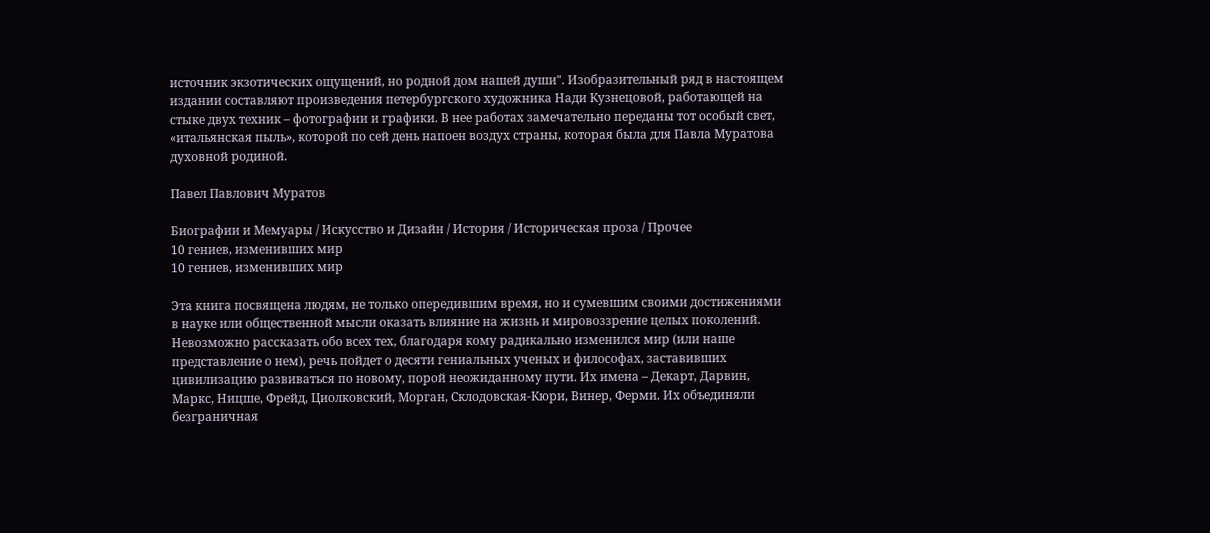источник экзотических ощущений, но родной дом нашей души". Изобразительный ряд в настоящем издании составляют произведения петербургского художника Нади Кузнецовой, работающей на стыке двух техник – фотографии и графики. В нее работах замечательно переданы тот особый свет, «итальянская пыль», которой по сей день напоен воздух страны, которая была для Павла Муратова духовной родиной.

Павел Павлович Муратов

Биографии и Мемуары / Искусство и Дизайн / История / Историческая проза / Прочее
10 гениев, изменивших мир
10 гениев, изменивших мир

Эта книга посвящена людям, не только опередившим время, но и сумевшим своими достижениями в науке или общественной мысли оказать влияние на жизнь и мировоззрение целых поколений. Невозможно рассказать обо всех тех, благодаря кому радикально изменился мир (или наше представление о нем), речь пойдет о десяти гениальных ученых и философах, заставивших цивилизацию развиваться по новому, порой неожиданному пути. Их имена – Декарт, Дарвин, Маркс, Ницше, Фрейд, Циолковский, Морган, Склодовская-Кюри, Винер, Ферми. Их объединяли безграничная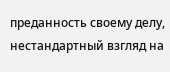преданность своему делу, нестандартный взгляд на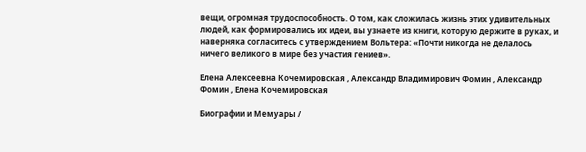вещи, огромная трудоспособность. О том, как сложилась жизнь этих удивительных людей, как формировались их идеи, вы узнаете из книги, которую держите в руках, и наверняка согласитесь с утверждением Вольтера: «Почти никогда не делалось ничего великого в мире без участия гениев».

Елена Алексеевна Кочемировская , Александр Владимирович Фомин , Александр Фомин , Елена Кочемировская

Биографии и Мемуары /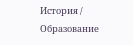История / Образование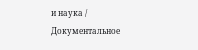и наука / Документальное